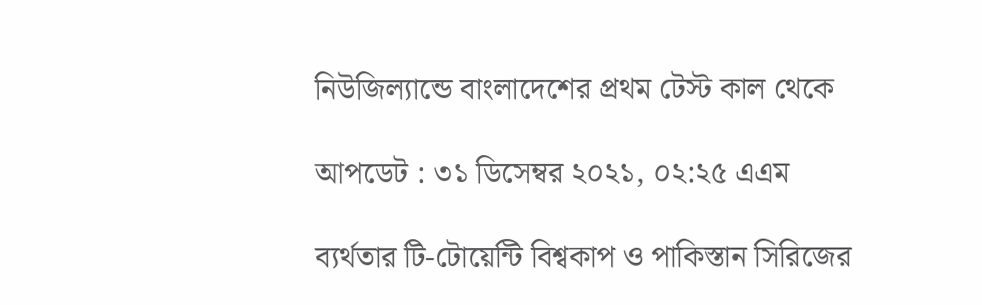নিউজিল্যান্ডে বাংলাদেশের প্রথম টেস্ট কাল থেকে

আপডেট : ৩১ ডিসেম্বর ২০২১, ০২:২৫ এএম

ব্যর্থতার টি-টোয়েন্টি বিশ্বকাপ ও পাকিস্তান সিরিজের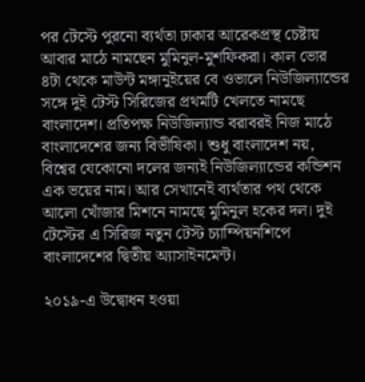পর টেস্টে পুরনো ব্যর্থতা ঢাকার আরেকপ্রস্থ চেষ্টায় আবার মাঠে নামছেন মুমিনুল-মুশফিকরা। কাল ভোর ৪টা থেকে মাউন্ট মঙ্গানুইয়ের বে ওভালে নিউজিল্যান্ডের সঙ্গে দুই টেস্ট সিরিজের প্রথমটি খেলতে নামছে বাংলাদেশ। প্রতিপক্ষ নিউজিল্যান্ড বরাবরই নিজ মাঠে বাংলাদেশের জন্য বিভীষিকা। শুধু বাংলাদেশ নয়, বিশ্বের যেকোনো দলের জন্যই নিউজিল্যান্ডের কন্ডিশন এক ভয়ের নাম। আর সেখানেই ব্যর্থতার পথ থেকে আলো খোঁজার মিশনে নামছে মুমিনুল হকের দল। দুই টেস্টের এ সিরিজ নতুন টেস্ট চ্যাম্পিয়নশিপে বাংলাদেশের দ্বিতীয় অ্যাসাইনমেন্ট।

২০১৯-এ উদ্বোধন হওয়া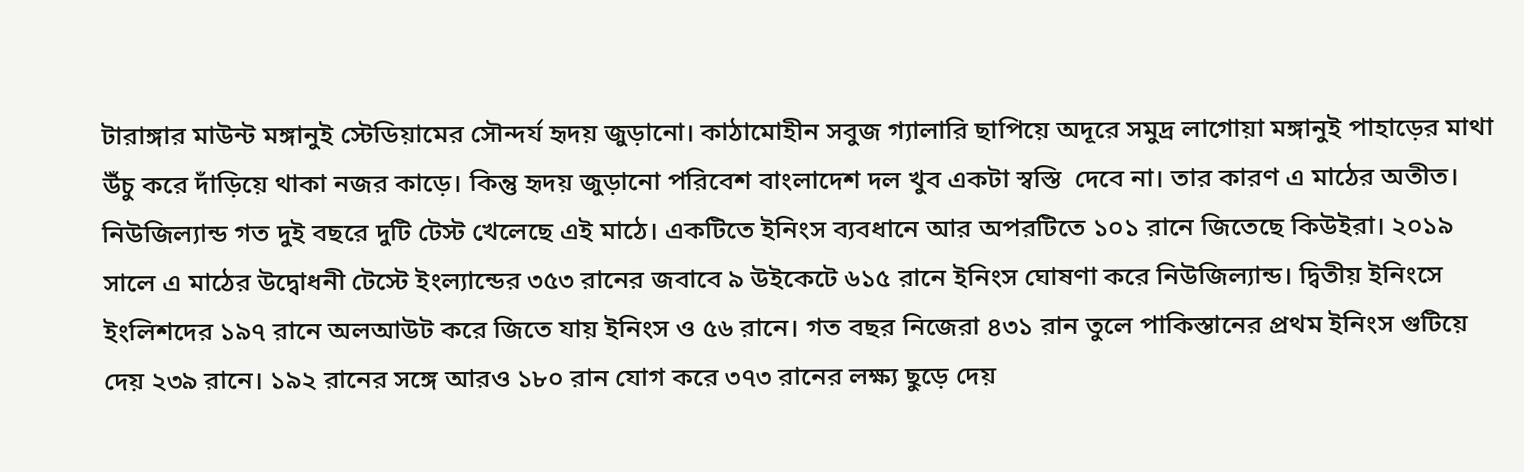টারাঙ্গার মাউন্ট মঙ্গানুই স্টেডিয়ামের সৌন্দর্য হৃদয় জুড়ানো। কাঠামোহীন সবুজ গ্যালারি ছাপিয়ে অদূরে সমুদ্র লাগোয়া মঙ্গানুই পাহাড়ের মাথা উঁচু করে দাঁড়িয়ে থাকা নজর কাড়ে। কিন্তু হৃদয় জুড়ানো পরিবেশ বাংলাদেশ দল খুব একটা স্বস্তি  দেবে না। তার কারণ এ মাঠের অতীত। নিউজিল্যান্ড গত দুই বছরে দুটি টেস্ট খেলেছে এই মাঠে। একটিতে ইনিংস ব্যবধানে আর অপরটিতে ১০১ রানে জিতেছে কিউইরা। ২০১৯ সালে এ মাঠের উদ্বোধনী টেস্টে ইংল্যান্ডের ৩৫৩ রানের জবাবে ৯ উইকেটে ৬১৫ রানে ইনিংস ঘোষণা করে নিউজিল্যান্ড। দ্বিতীয় ইনিংসে ইংলিশদের ১৯৭ রানে অলআউট করে জিতে যায় ইনিংস ও ৫৬ রানে। গত বছর নিজেরা ৪৩১ রান তুলে পাকিস্তানের প্রথম ইনিংস গুটিয়ে দেয় ২৩৯ রানে। ১৯২ রানের সঙ্গে আরও ১৮০ রান যোগ করে ৩৭৩ রানের লক্ষ্য ছুড়ে দেয়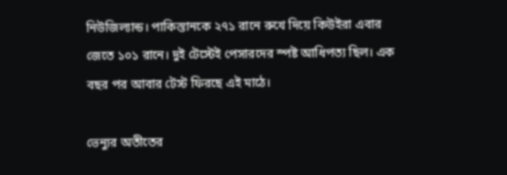নিউজিল্যান্ড। পাকিস্তানকে ২৭১ রানে রুখে দিয়ে কিউইরা এবার জেতে ১০১ রানে। দুই টেস্টেই পেসারদের স্পষ্ট আধিপত্য ছিল। এক বছর পর আবার টেস্ট ফিরছে এই মাঠে।

ভেন্যুর অতীতের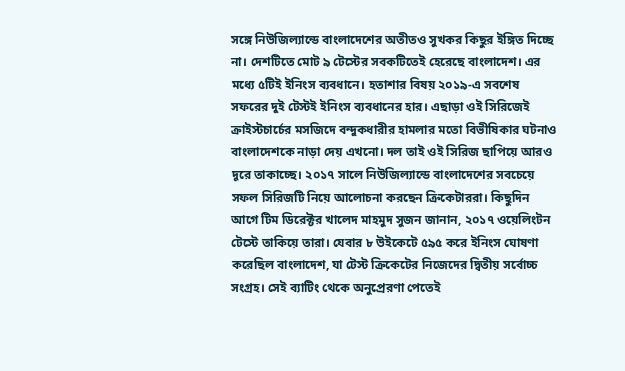সঙ্গে নিউজিল্যান্ডে বাংলাদেশের অতীতও সুখকর কিছুর ইঙ্গিত দিচ্ছে না। দেশটিতে মোট ৯ টেস্টের সবকটিতেই হেরেছে বাংলাদেশ। এর মধ্যে ৫টিই ইনিংস ব্যবধানে। হতাশার বিষয় ২০১৯-এ সবশেষ সফরের দুই টেস্টই ইনিংস ব্যবধানের হার। এছাড়া ওই সিরিজেই ক্রাইস্টচার্চের মসজিদে বন্দুকধারীর হামলার মতো বিভীষিকার ঘটনাও বাংলাদেশকে নাড়া দেয় এখনো। দল তাই ওই সিরিজ ছাপিয়ে আরও দূরে তাকাচ্ছে। ২০১৭ সালে নিউজিল্যান্ডে বাংলাদেশের সবচেয়ে সফল সিরিজটি নিয়ে আলোচনা করছেন ক্রিকেটাররা। কিছুদিন আগে টিম ডিরেক্টর খালেদ মাহমুদ সুজন জানান, ২০১৭ ওয়েলিংটন টেস্টে তাকিয়ে তারা। যেবার ৮ উইকেটে ৫৯৫ করে ইনিংস ঘোষণা করেছিল বাংলাদেশ, যা টেস্ট ক্রিকেটের নিজেদের দ্বিতীয় সর্বোচ্চ সংগ্রহ। সেই ব্যাটিং থেকে অনুপ্রেরণা পেতেই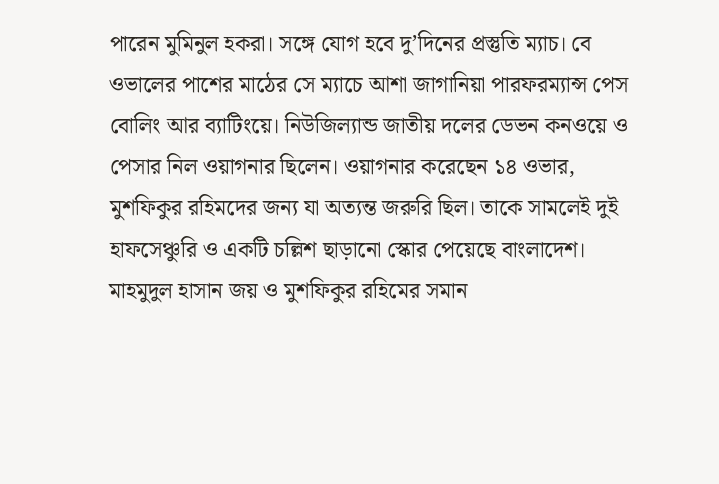পারেন মুমিনুল হকরা। সঙ্গে যোগ হবে দু’দিনের প্রস্তুতি ম্যাচ। বে ওভালের পাশের মাঠের সে ম্যাচে আশা জাগানিয়া পারফরম্যান্স পেস বোলিং আর ব্যাটিংয়ে। নিউজিল্যান্ড জাতীয় দলের ডেভন কনওয়ে ও পেসার নিল ওয়াগনার ছিলেন। ওয়াগনার করেছেন ১৪ ওভার, মুশফিকুর রহিমদের জন্য যা অত্যন্ত জরুরি ছিল। তাকে সামলেই দুই হাফসেঞ্চুরি ও একটি চল্লিশ ছাড়ানো স্কোর পেয়েছে বাংলাদেশ। মাহমুদুল হাসান জয় ও মুশফিকুর রহিমের সমান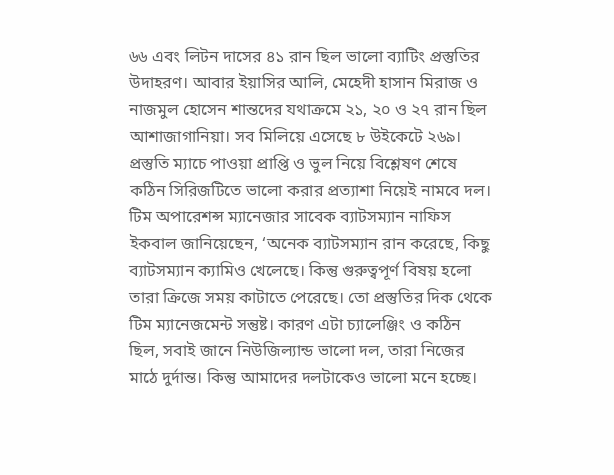৬৬ এবং লিটন দাসের ৪১ রান ছিল ভালো ব্যাটিং প্রস্তুতির উদাহরণ। আবার ইয়াসির আলি, মেহেদী হাসান মিরাজ ও নাজমুল হোসেন শান্তদের যথাক্রমে ২১, ২০ ও ২৭ রান ছিল আশাজাগানিয়া। সব মিলিয়ে এসেছে ৮ উইকেটে ২৬৯। প্রস্তুতি ম্যাচে পাওয়া প্রাপ্তি ও ভুল নিয়ে বিশ্লেষণ শেষে কঠিন সিরিজটিতে ভালো করার প্রত্যাশা নিয়েই নামবে দল।  টিম অপারেশন্স ম্যানেজার সাবেক ব্যাটসম্যান নাফিস ইকবাল জানিয়েছেন, ‘অনেক ব্যাটসম্যান রান করেছে, কিছু ব্যাটসম্যান ক্যামিও খেলেছে। কিন্তু গুরুত্বপূর্ণ বিষয় হলো তারা ক্রিজে সময় কাটাতে পেরেছে। তো প্রস্তুতির দিক থেকে টিম ম্যানেজমেন্ট সন্তুষ্ট। কারণ এটা চ্যালেঞ্জিং ও কঠিন ছিল, সবাই জানে নিউজিল্যান্ড ভালো দল, তারা নিজের মাঠে দুর্দান্ত। কিন্তু আমাদের দলটাকেও ভালো মনে হচ্ছে।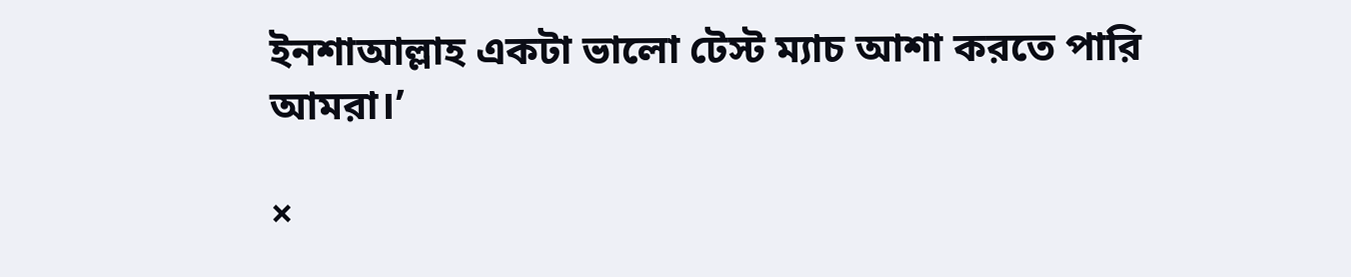ইনশাআল্লাহ একটা ভালো টেস্ট ম্যাচ আশা করতে পারি আমরা।’

×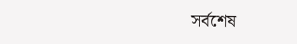সর্বশেষ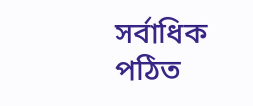সর্বাধিক পঠিত